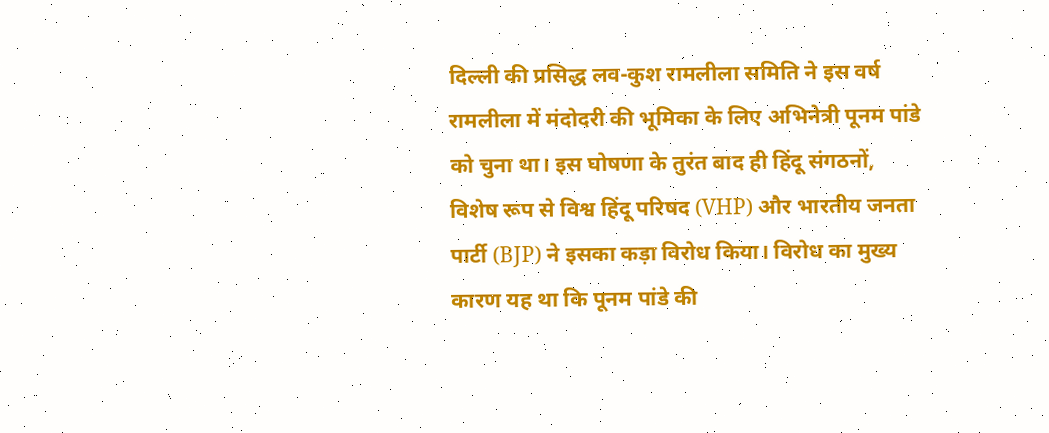दिल्ली की प्रसिद्ध लव-कुश रामलीला समिति ने इस वर्ष रामलीला में मंदोदरी की भूमिका के लिए अभिनेत्री पूनम पांडे को चुना था। इस घोषणा के तुरंत बाद ही हिंदू संगठनों, विशेष रूप से विश्व हिंदू परिषद (VHP) और भारतीय जनता पार्टी (BJP) ने इसका कड़ा विरोध किया। विरोध का मुख्य कारण यह था कि पूनम पांडे की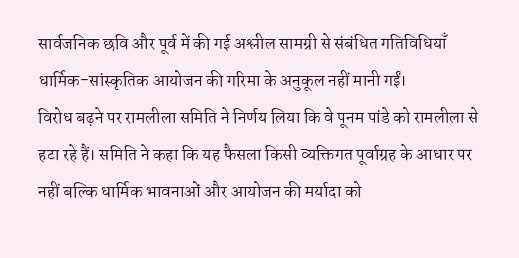सार्वजनिक छवि और पूर्व में की गई अश्लील सामग्री से संबंधित गतिविधियाँ धार्मिक-सांस्कृतिक आयोजन की गरिमा के अनुकूल नहीं मानी गईं।
विरोध बढ़ने पर रामलीला समिति ने निर्णय लिया कि वे पूनम पांडे को रामलीला से हटा रहे हैं। समिति ने कहा कि यह फैसला किसी व्यक्तिगत पूर्वाग्रह के आधार पर नहीं बल्कि धार्मिक भावनाओं और आयोजन की मर्यादा को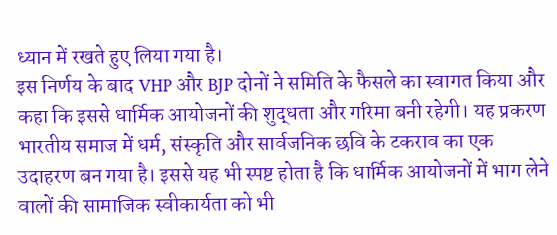ध्यान में रखते हुए लिया गया है।
इस निर्णय के बाद VHP और BJP दोनों ने समिति के फैसले का स्वागत किया और कहा कि इससे धार्मिक आयोजनों की शुद्धता और गरिमा बनी रहेगी। यह प्रकरण भारतीय समाज में धर्म, संस्कृति और सार्वजनिक छवि के टकराव का एक उदाहरण बन गया है। इससे यह भी स्पष्ट होता है कि धार्मिक आयोजनों में भाग लेने वालों की सामाजिक स्वीकार्यता को भी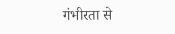गंभीरता से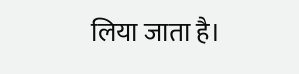लिया जाता है।